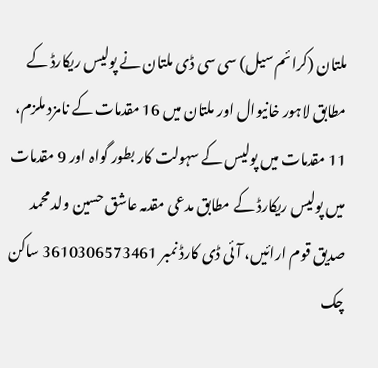ملتان (کرائم سیل) سی سی ڈی ملتان نے پولیس ریکارڈ کے مطابق لاہور خانیوال اور ملتان میں 16 مقدمات کے نامزد ملزم، 11 مقدمات میں پولیس کے سہولت کار بطور گواہ اور 9 مقدمات میں پولیس ریکارڈ کے مطابق مدعی مقدمہ عاشق حسین ولد محمد صدیق قوم ارائیں، آئی ڈی کارڈ نمبر 3610306573461 ساکن چک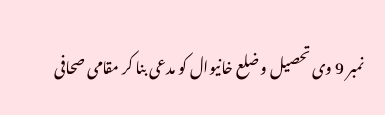نمبر 9 وی تحصیل و ضلع خانیوال کو مدعی بنا کر مقامی صحافی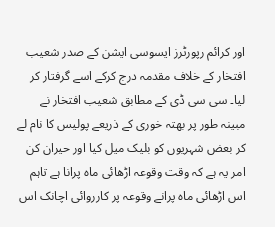اور کرائم رپورٹرز ایسوسی ایشن کے صدر شعیب افتخار کے خلاف مقدمہ درج کرکے اسے گرفتار کر لیا۔ سی سی ڈی کے مطابق شعیب افتخار نے مبینہ طور پر بھتہ خوری کے ذریعے پولیس کا نام لے کر بعض شہریوں کو بلیک میل کیا اور حیران کن امر یہ ہے کہ وقت وقوعہ اڑھائی ماہ پرانا ہے تاہم اس اڑھائی ماہ پرانے وقوعہ پر کارروائی اچانک اس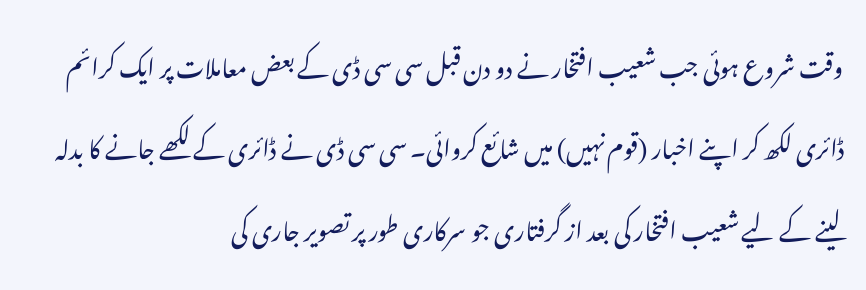وقت شروع ہوئی جب شعیب افتخار نے دو دن قبل سی سی ڈی کے بعض معاملات پر ایک کرائم ڈائری لکھ کر اپنے اخبار (قوم نہیں) میں شائع کروائی۔ سی سی ڈی نے ڈائری کے لکھے جانے کا بدلہ لینے کے لیے شعیب افتخار کی بعد از گرفتاری جو سرکاری طور پر تصویر جاری کی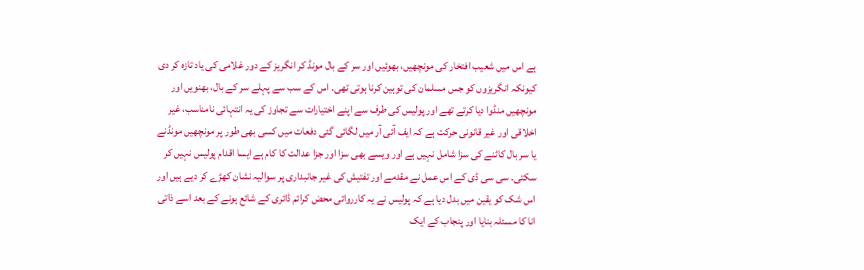ہے اس میں شعیب افتخار کی مونچھیں، بھوئیں اور سر کے بال مونڈ کر انگریز کے دور غلامی کی یاد تازہ کر دی کیونکہ انگریزوں کو جس مسلمان کی توہین کرنا ہوتی تھی۔ اس کے سب سے پہلے سر کے بال، بھنویں اور مونچھیں منڈوا دیا کرتے تھے اور پولیس کی طرف سے اپنے اختیارات سے تجاوز کی یہ انتہائی نامناسب، غیر اخلاقی اور غیر قانونی حرکت ہے کہ ایف آئی آر میں لگائی گئی دفعات میں کسی بھی طور پر مونچھیں مونڈنے یا سر بال کاٹنے کی سزا شامل نہیں ہے اور ویسے بھی سزا اور جزا عدالت کا کام ہے ایسا اقدام پولیس نہیں کر سکتی۔ سی سی ڈی کے اس عمل نے مقدمے اور تفتیش کی غیر جانبداری پر سوالیہ نشان کھڑے کر دیے ہیں اور اس شک کو یقین میں بدل دیا ہے کہ پولیس نے یہ کارروائی محض کرائم ڈائری کے شائع ہونے کے بعد اسے ذاتی انا کا مسئلہ بنایا اور پنجاب کے ایک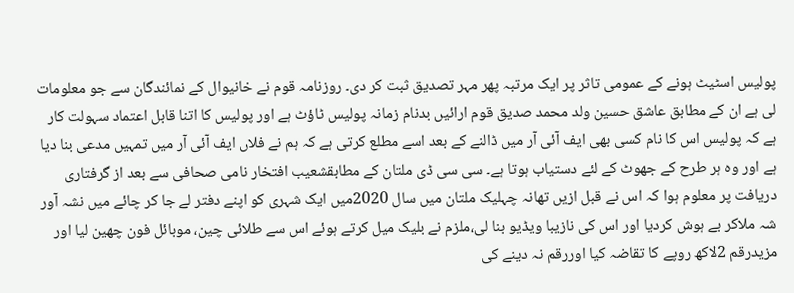پولیس اسٹیٹ ہونے کے عمومی تاثر پر ایک مرتبہ پھر مہر تصدیق ثبت کر دی۔ روزنامہ قوم نے خانیوال کے نمائندگان سے جو معلومات لی ہے ان کے مطابق عاشق حسین ولد محمد صدیق قوم ارائیں بدنام زمانہ پولیس ٹاؤٹ ہے اور پولیس کا اتنا قابل اعتماد سہولت کار ہے کہ پولیس اس کا نام کسی بھی ایف آئی آر میں ڈالنے کے بعد اسے مطلع کرتی ہے کہ ہم نے فلاں ایف آئی آر میں تمہیں مدعی بنا دیا ہے اور وہ ہر طرح کے جھوٹ کے لئے دستیاب ہوتا ہے۔ سی سی ڈی ملتان کے مطابقشعیب افتخار نامی صحافی سے بعد از گرفتاری دریافت پر معلوم ہوا کہ اس نے قبل ازیں تھانہ چہلیک ملتان میں سال 2020میں ایک شہری کو اپنے دفتر لے جا کر چائے میں نشہ آور شہ ملاکر بے ہوش کردیا اور اس کی نازیبا ویڈیو بنا لی،ملزم نے بلیک میل کرتے ہوئے اس سے طلائی چین، موبائل فون چھین لیا اور مزیدرقم 2لاکھ روپے کا تقاضہ کیا اوررقم نہ دینے کی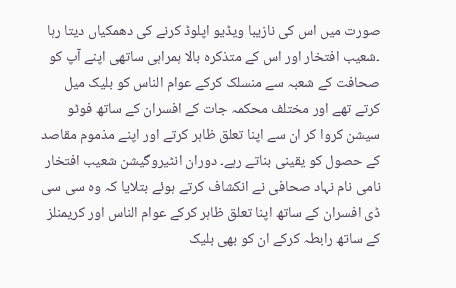صورت میں اس کی نازیبا ویڈیو اپلوڈ کرنے کی دھمکیاں دیتا رہا ۔شعیب افتخار اور اس کے متذکرہ بالا ہمراہی ساتھی اپنے آپ کو صحافت کے شعبہ سے منسلک کرکے عوام الناس کو بلیک میل کرتے تھے اور مختلف محکمہ جات کے افسران کے ساتھ فوٹو سیشن کروا کر ان سے اپنا تعلق ظاہر کرتے اور اپنے مذموم مقاصد کے حصول کو یقینی بناتے رہے۔ دوران انٹیروگیشن شعیب افتخار نامی نام نہاد صحافی نے انکشاف کرتے ہوئے بتلایا کہ وہ سی سی ڈی افسران کے ساتھ اپنا تعلق ظاہر کرکے عوام الناس اور کریمنلز کے ساتھ رابطہ کرکے ان کو بھی بلیک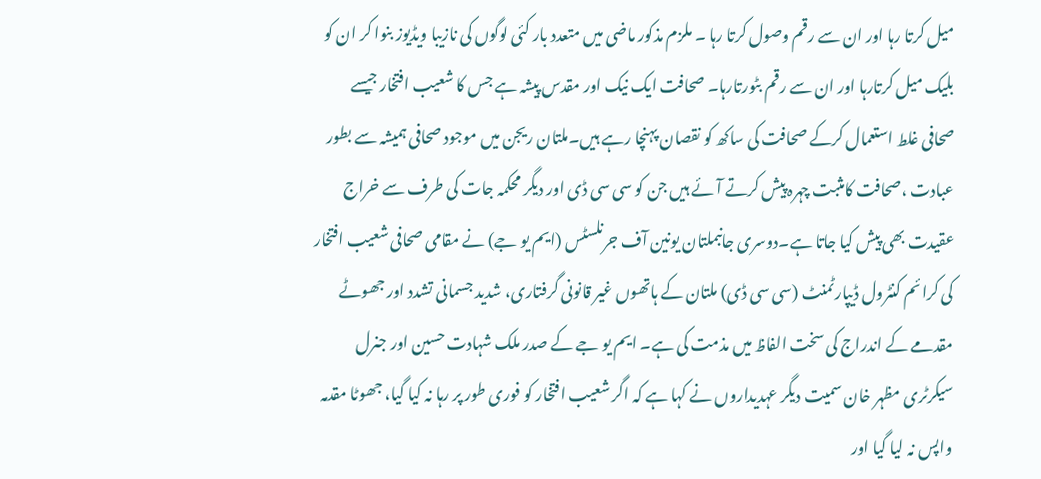میل کرتا رہا اور ان سے رقم وصول کرتا رہا ۔ ملزم مذکور ماضی میں متعدد بار کئی لوگوں کی نازیبا ویڈیوز بنوا کر ان کو بلیک میل کرتارہا اور ان سے رقم بٹورتارہا۔ صحافت ایک نیک اور مقدس پیشہ ہے جس کا شعیب افتخار جیسے صحافی غلط استعمال کرکے صحافت کی ساکھ کو نقصان پہنچا رہے ہیں۔ملتان ریجن میں موجود صحافی ہمیشہ سے بطور عبادت ،صحافت کامثبت چہرہ پیش کرتے آئے ہیں جن کو سی سی ڈی اور دیگر محکمہ جات کی طرف سے خراج عقیدت بھی پیش کیا جاتا ہے۔دوسری جانبملتان یونین آف جرنلسٹس (ایم یو جے) نے مقامی صحافی شعیب افتخار کی کرائم کنٹرول ڈیپارٹمنٹ (سی سی ڈی) ملتان کے ہاتھوں غیر قانونی گرفتاری، شدید جسمانی تشدد اور جھوٹے مقدمے کے اندراج کی سخت الفاظ میں مذمت کی ہے۔ ایم یو جے کے صدر ملک شہادت حسین اور جنرل سیکرٹری مظہر خان سمیت دیگر عہدیداروں نے کہا ہے کہ اگر شعیب افتخار کو فوری طور پر رہا نہ کیا گیا، جھوٹا مقدمہ واپس نہ لیا گیا اور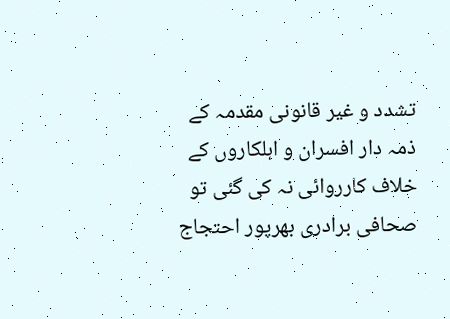تشدد و غیر قانونی مقدمہ کے ذمہ دار افسران و اہلکاروں کے خلاف کارروائی نہ کی گئی تو صحافی برادری بھرپور احتجاج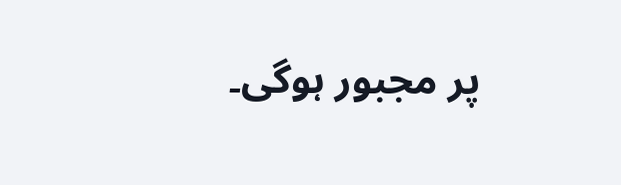پر مجبور ہوگی۔